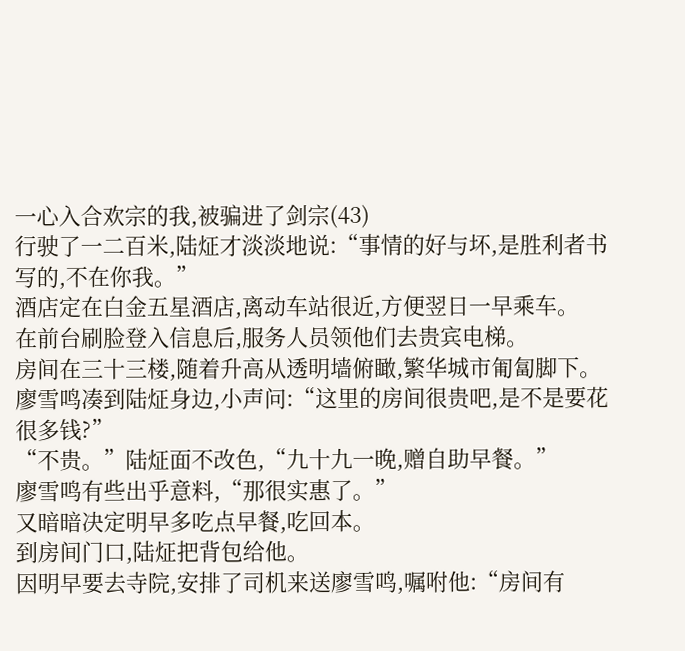一心入合欢宗的我,被骗进了剑宗(43)
行驶了一二百米,陆炡才淡淡地说:“事情的好与坏,是胜利者书写的,不在你我。”
酒店定在白金五星酒店,离动车站很近,方便翌日一早乘车。
在前台刷脸登入信息后,服务人员领他们去贵宾电梯。
房间在三十三楼,随着升高从透明墙俯瞰,繁华城市匍匐脚下。
廖雪鸣凑到陆炡身边,小声问:“这里的房间很贵吧,是不是要花很多钱?”
“不贵。”陆炡面不改色,“九十九一晚,赠自助早餐。”
廖雪鸣有些出乎意料,“那很实惠了。”
又暗暗决定明早多吃点早餐,吃回本。
到房间门口,陆炡把背包给他。
因明早要去寺院,安排了司机来送廖雪鸣,嘱咐他:“房间有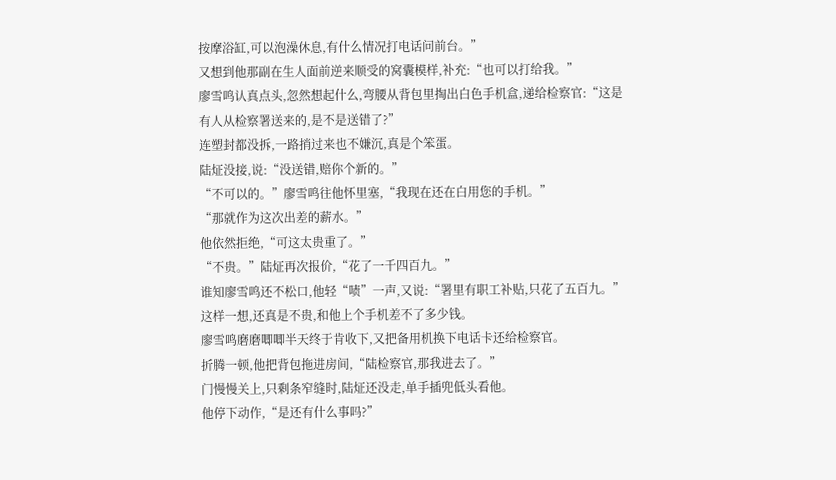按摩浴缸,可以泡澡休息,有什么情况打电话问前台。”
又想到他那副在生人面前逆来顺受的窝囊模样,补充:“也可以打给我。”
廖雪鸣认真点头,忽然想起什么,弯腰从背包里掏出白色手机盒,递给检察官:“这是有人从检察署送来的,是不是送错了?”
连塑封都没拆,一路捎过来也不嫌沉,真是个笨蛋。
陆炡没接,说:“没送错,赔你个新的。”
“不可以的。”廖雪鸣往他怀里塞,“我现在还在白用您的手机。”
“那就作为这次出差的薪水。”
他依然拒绝,“可这太贵重了。”
“不贵。”陆炡再次报价,“花了一千四百九。”
谁知廖雪鸣还不松口,他轻“啧”一声,又说:“署里有职工补贴,只花了五百九。”
这样一想,还真是不贵,和他上个手机差不了多少钱。
廖雪鸣磨磨唧唧半天终于肯收下,又把备用机换下电话卡还给检察官。
折腾一顿,他把背包拖进房间,“陆检察官,那我进去了。”
门慢慢关上,只剩条窄缝时,陆炡还没走,单手插兜低头看他。
他停下动作,“是还有什么事吗?”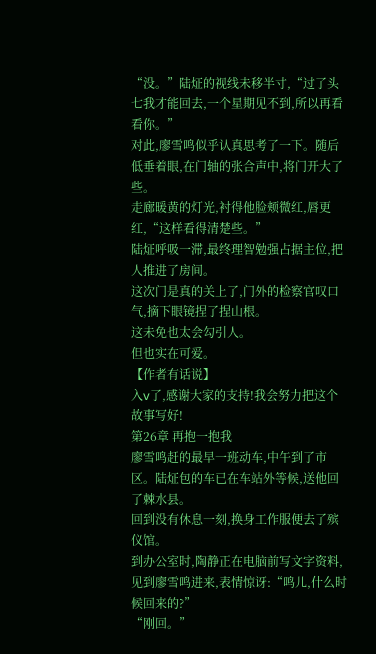“没。”陆炡的视线未移半寸,“过了头七我才能回去,一个星期见不到,所以再看看你。”
对此,廖雪鸣似乎认真思考了一下。随后低垂着眼,在门轴的张合声中,将门开大了些。
走廊暖黄的灯光,衬得他脸颊微红,唇更红,“这样看得清楚些。”
陆炡呼吸一滞,最终理智勉强占据主位,把人推进了房间。
这次门是真的关上了,门外的检察官叹口气,摘下眼镜捏了捏山根。
这未免也太会勾引人。
但也实在可爱。
【作者有话说】
入v了,感谢大家的支持!我会努力把这个故事写好!
第26章 再抱一抱我
廖雪鸣赶的最早一班动车,中午到了市区。陆炡包的车已在车站外等候,送他回了棘水县。
回到没有休息一刻,换身工作服便去了殡仪馆。
到办公室时,陶静正在电脑前写文字资料,见到廖雪鸣进来,表情惊讶:“鸣儿,什么时候回来的?”
“刚回。”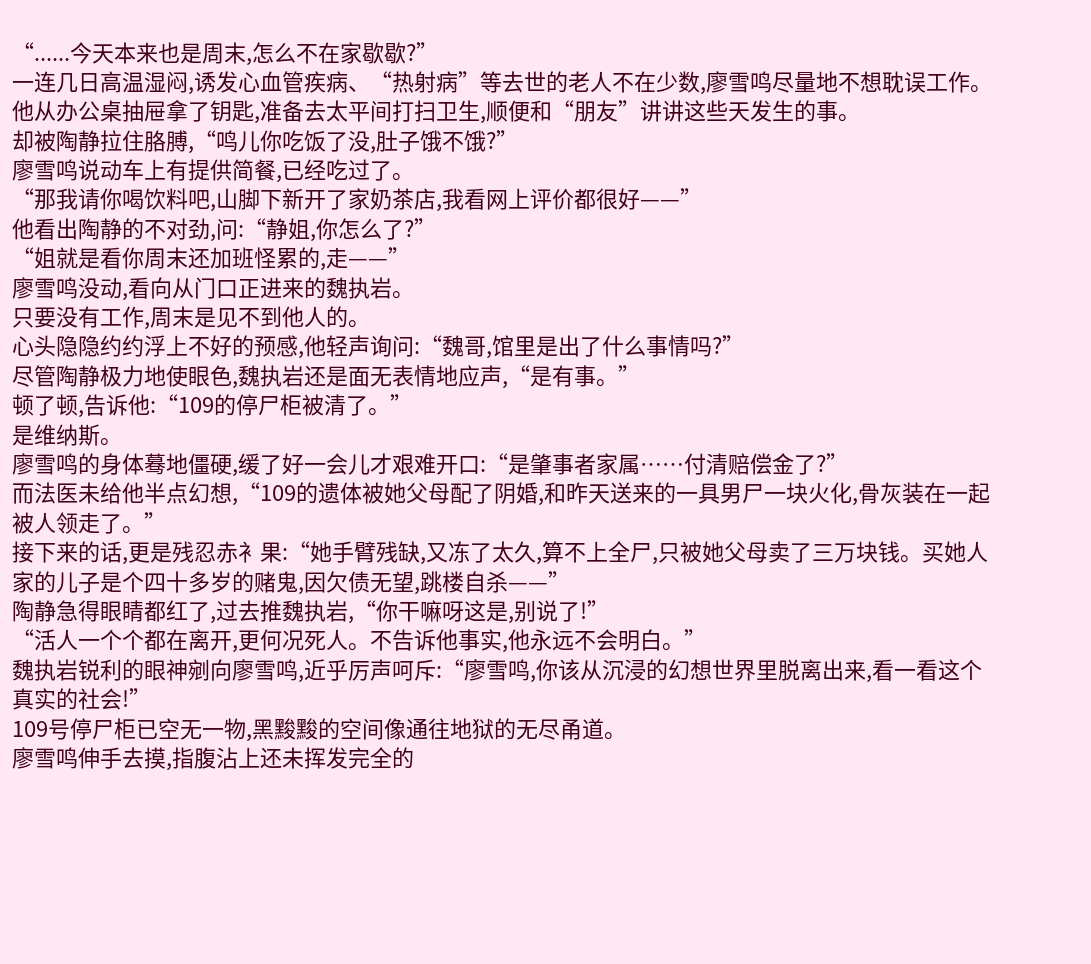“......今天本来也是周末,怎么不在家歇歇?”
一连几日高温湿闷,诱发心血管疾病、“热射病”等去世的老人不在少数,廖雪鸣尽量地不想耽误工作。
他从办公桌抽屉拿了钥匙,准备去太平间打扫卫生,顺便和“朋友”讲讲这些天发生的事。
却被陶静拉住胳膊,“鸣儿你吃饭了没,肚子饿不饿?”
廖雪鸣说动车上有提供简餐,已经吃过了。
“那我请你喝饮料吧,山脚下新开了家奶茶店,我看网上评价都很好——”
他看出陶静的不对劲,问:“静姐,你怎么了?”
“姐就是看你周末还加班怪累的,走——”
廖雪鸣没动,看向从门口正进来的魏执岩。
只要没有工作,周末是见不到他人的。
心头隐隐约约浮上不好的预感,他轻声询问:“魏哥,馆里是出了什么事情吗?”
尽管陶静极力地使眼色,魏执岩还是面无表情地应声,“是有事。”
顿了顿,告诉他:“109的停尸柜被清了。”
是维纳斯。
廖雪鸣的身体蓦地僵硬,缓了好一会儿才艰难开口:“是肇事者家属……付清赔偿金了?”
而法医未给他半点幻想,“109的遗体被她父母配了阴婚,和昨天送来的一具男尸一块火化,骨灰装在一起被人领走了。”
接下来的话,更是残忍赤衤果:“她手臂残缺,又冻了太久,算不上全尸,只被她父母卖了三万块钱。买她人家的儿子是个四十多岁的赌鬼,因欠债无望,跳楼自杀——”
陶静急得眼睛都红了,过去推魏执岩,“你干嘛呀这是,别说了!”
“活人一个个都在离开,更何况死人。不告诉他事实,他永远不会明白。”
魏执岩锐利的眼神剜向廖雪鸣,近乎厉声呵斥:“廖雪鸣,你该从沉浸的幻想世界里脱离出来,看一看这个真实的社会!”
109号停尸柜已空无一物,黑黢黢的空间像通往地狱的无尽甬道。
廖雪鸣伸手去摸,指腹沾上还未挥发完全的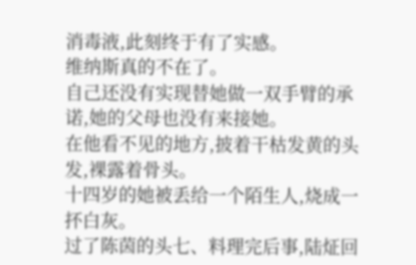消毒液,此刻终于有了实感。
维纳斯真的不在了。
自己还没有实现替她做一双手臂的承诺,她的父母也没有来接她。
在他看不见的地方,披着干枯发黄的头发,裸露着骨头。
十四岁的她被丢给一个陌生人,烧成一抔白灰。
过了陈茵的头七、料理完后事,陆炡回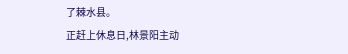了棘水县。
正赶上休息日,林景阳主动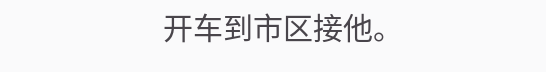开车到市区接他。